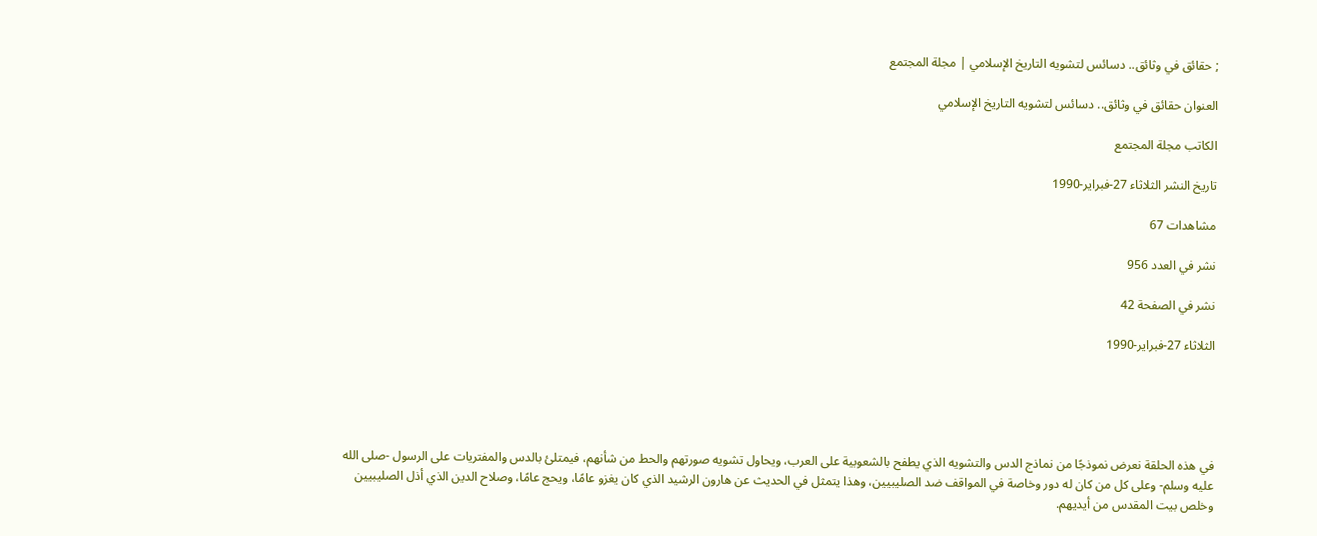; حقائق في وثائق.. دسائس لتشويه التاريخ الإسلامي | مجلة المجتمع

العنوان حقائق في وثائق.. دسائس لتشويه التاريخ الإسلامي

الكاتب مجلة المجتمع

تاريخ النشر الثلاثاء 27-فبراير-1990

مشاهدات 67

نشر في العدد 956

نشر في الصفحة 42

الثلاثاء 27-فبراير-1990





في هذه الحلقة نعرض نموذجًا من نماذج الدس والتشويه الذي يطفح بالشعوبية على العرب، ويحاول تشويه صورتهم والحط من شأنهم، فيمتلئ بالدس والمفتريات على الرسول -صلى الله عليه وسلم- وعلى كل من كان له دور وخاصة في المواقف ضد الصليبيين، وهذا يتمثل في الحديث عن هارون الرشيد الذي كان يغزو عامًا، ويحج عامًا، وصلاح الدين الذي أذل الصليبيين وخلص بيت المقدس من أيديهم.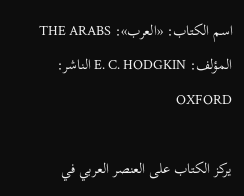اسم الكتاب: «العرب»: THE ARABS المؤلف: E. C. HODGKIN الناشر: OXFORD

يركز الكتاب على العنصر العربي في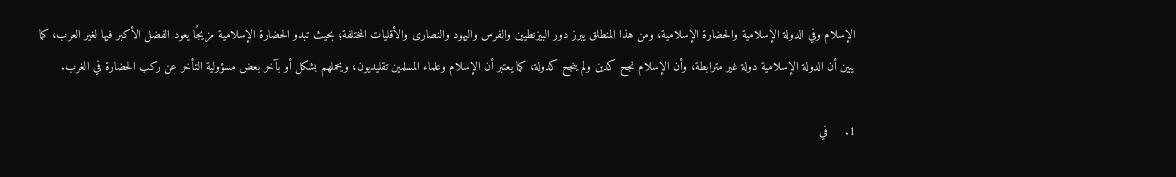الإسلام وفي الدولة الإسلامية والحضارة الإسلامية، ومن هذا المنطلق يبرز دور البيزنطيين والفرس واليهود والنصارى والأقليات المختلفة؛ بحيث تبدو الحضارة الإسلامية مزيجًا يعود الفضل الأكبر فيها لغير العرب، كما يبين أن الدولة الإسلامية دولة غير مترابطة، وأن الإسلام نجح كدين ولم ينجح كدولة، كما يعتبر أن الإسلام وعلماء المسلمين تقليديون، ويحملهم بشكل أو بآخر بعض مسؤولية التأخر عن ركب الحضارة في الغرب.

1.     في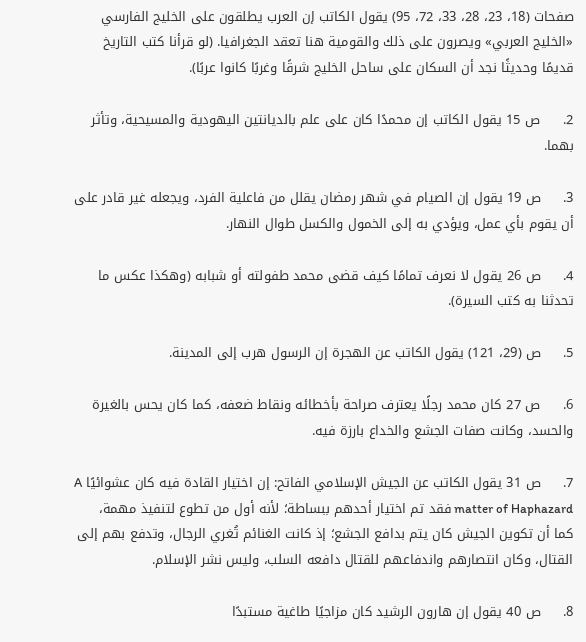صفحات (18، 23، 28، 33، 72، 95) يقول الكاتب إن العرب يطلقون على الخليج الفارسي «الخليج العربي» ويصرون على ذلك والقومية هنا تعقد الجغرافيا. (لو قرأنا كتب التاريخ قديمًا وحديثًا نجد أن السكان على ساحل الخليج شرقًا وغربًا كانوا عربًا).

2.     ص 15 يقول الكاتب إن محمدًا كان على علم بالديانتين اليهودية والمسيحية، وتأثر بهما.

3.     ص 19 يقول إن الصيام في شهر رمضان يقلل من فاعلية الفرد، ويجعله غير قادر على أن يقوم بأي عمل، ويؤدي به إلى الخمول والكسل طوال النهار.

4.     ص 26 يقول لا نعرف تمامًا كيف قضى محمد طفولته أو شبابه (وهكذا عكس ما تحدثنا به كتب السيرة).

5.     ص (29، 121) يقول الكاتب عن الهجرة إن الرسول هرب إلى المدينة.

6.     ص 27 كان محمد رجلًا يعترف صراحة بأخطائه ونقاط ضعفه، كما كان يحس بالغيرة والحسد، وكانت صفات الجشع والخداع بارزة فيه.

7.     ص 31 يقول الكاتب عن الجيش الإسلامي الفاتح: إن اختيار القادة فيه كان عشوائيًا A matter of Haphazard فقد تم اختيار أحدهم ببساطة؛ لأنه أول من تطوع لتنفيذ مهمة، كما أن تكوين الجيش كان يتم بدافع الجشع؛ إذ كانت الغنائم تُغري الرجال، وتدفع بهم إلى القتال، وكان انتصارهم واندفاعهم للقتال دافعه السلب، وليس نشر الإسلام.

8.     ص 40 يقول إن هارون الرشيد كان مزاجيًا طاغية مستبدًا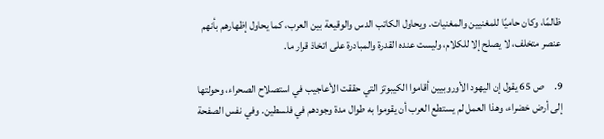ظالمًا، وكان حاميًا للمغنيين والمغنيات. ويحاول الكاتب الدس والوقيعة بين العرب، كما يحاول إظهارهم بأنهم عنصر متخلف، لا يصلح إلا للكلام، وليست عنده القدرة والمبادرة على اتخاذ قرار ما.

9.     ص 65 يقول إن اليهود الأوروبيين أقاموا الكيبوتز التي حققت الأعاجيب في استصلاح الصحراء، وحولتها إلى أرض خضراء، وهذا العمل لم يستطع العرب أن يقوموا به طوال مدة وجودهم في فلسطين. وفي نفس الصفحة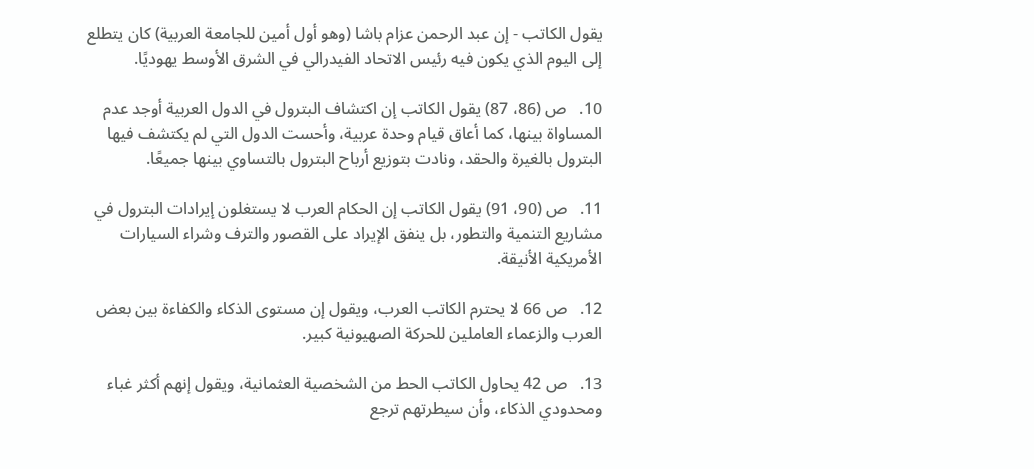يقول الكاتب - إن عبد الرحمن عزام باشا (وهو أول أمين للجامعة العربية) كان يتطلع إلى اليوم الذي يكون فيه رئيس الاتحاد الفيدرالي في الشرق الأوسط يهوديًا.

10.   ص (86، 87) يقول الكاتب إن اكتشاف البترول في الدول العربية أوجد عدم المساواة بينها، كما أعاق قيام وحدة عربية، وأحست الدول التي لم يكتشف فيها البترول بالغيرة والحقد، ونادت بتوزيع أرباح البترول بالتساوي بينها جميعًا.

11.   ص (90، 91) يقول الكاتب إن الحكام العرب لا يستغلون إيرادات البترول في مشاريع التنمية والتطور، بل ينفق الإيراد على القصور والترف وشراء السيارات الأمريكية الأنيقة.

12.   ص 66 لا يحترم الكاتب العرب، ويقول إن مستوى الذكاء والكفاءة بين بعض العرب والزعماء العاملين للحركة الصهيونية كبير.

13.   ص 42 يحاول الكاتب الحط من الشخصية العثمانية، ويقول إنهم أكثر غباء ومحدودي الذكاء، وأن سيطرتهم ترجع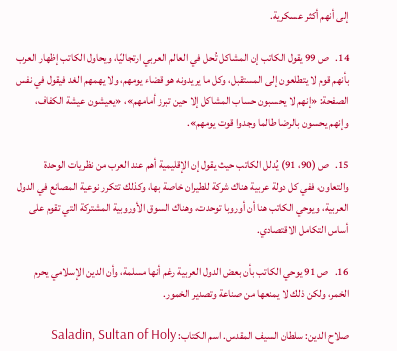إلى أنهم أكثر عسكرية.

14.   ص 99 يقول الكاتب إن المشاكل تُحل في العالم العربي ارتجاليًا، ويحاول الكاتب إظهار العرب بأنهم قوم لا يتطلعون إلى المستقبل، وكل ما يريدونه هو قضاء يومهم، ولا يهمهم الغد فيقول في نفس الصفحة: «إنهم لا يحسبون حساب المشاكل إلا حين تبرز أمامهم»، «يعيشون عيشة الكفاف، وإنهم يحسون بالرضا طالما وجدوا قوت يومهم».

15.   ص (90، 91) يُدلل الكاتب حيث يقول إن الإقليمية أهم عند العرب من نظريات الوحدة والتعاون، ففي كل دولة عربية هناك شركة للطيران خاصة بها، وكذلك تتكرر نوعية المصانع في الدول العربية، ويوحي الكاتب هنا أن أوروبا توحدت، وهناك السوق الأوروبية المشتركة التي تقوم على أساس التكامل الاقتصادي.

16.   ص 91 يوحي الكاتب بأن بعض الدول العربية رغم أنها مسلمة، وأن الدين الإسلامي يحرم الخمر، ولكن ذلك لا يمنعها من صناعة وتصدير الخمور.

صلاح الدين: سلطان السيف المقدس. اسم الكتاب: Saladin, Sultan of Holy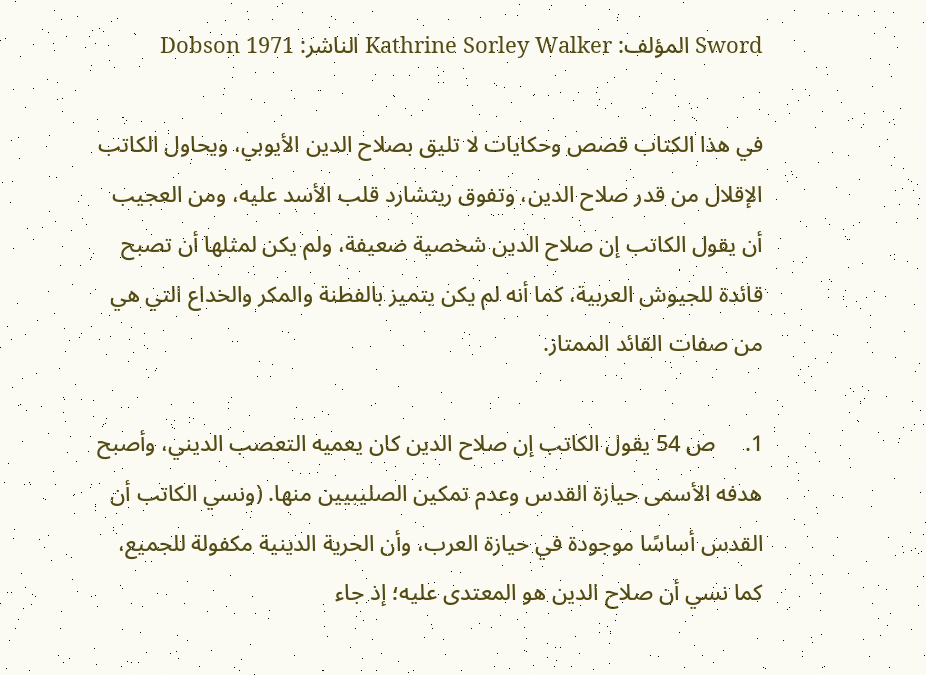Sword المؤلف: Kathrine Sorley Walker الناشر: Dobson 1971

في هذا الكتاب قصص وحكايات لا تليق بصلاح الدين الأيوبي، ويحاول الكاتب الإقلال من قدر صلاح الدين، وتفوق ريتشارد قلب الأسد عليه، ومن العجيب أن يقول الكاتب إن صلاح الدين شخصية ضعيفة، ولم يكن لمثلها أن تصبح قائدة للجيوش العربية، كما أنه لم يكن يتميز بالفطنة والمكر والخداع التي هي من صفات القائد الممتاز.

1.     ص 54 يقول الكاتب إن صلاح الدين كان يعميه التعصب الديني، وأصبح هدفه الأسمى حيازة القدس وعدم تمكين الصليبيين منها. (ونسي الكاتب أن القدس أساسًا موجودة في حيازة العرب، وأن الحرية الدينية مكفولة للجميع، كما نسي أن صلاح الدين هو المعتدى عليه؛ إذ جاء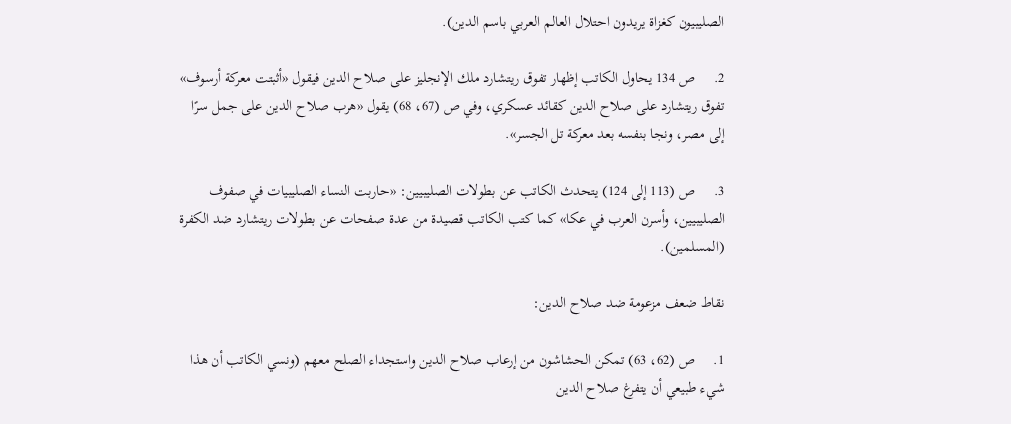الصليبيون كغزاة يريدون احتلال العالم العربي باسم الدين).

2.     ص 134 يحاول الكاتب إظهار تفوق ريتشارد ملك الإنجليز على صلاح الدين فيقول «أثبتت معركة أرسوف» تفوق ريتشارد على صلاح الدين كقائد عسكري، وفي ص (67، 68) يقول «هرب صلاح الدين على جمل سرًا إلى مصر، ونجا بنفسه بعد معركة تل الجسر».

3.     ص (113 إلى 124) يتحدث الكاتب عن بطولات الصليبيين: «حاربت النساء الصليبيات في صفوف الصليبيين، وأسرن العرب في عكا» كما كتب الكاتب قصيدة من عدة صفحات عن بطولات ريتشارد ضد الكفرة (المسلمين).

نقاط ضعف مزعومة ضد صلاح الدين:

1.     ص (62، 63) تمكن الحشاشون من إرعاب صلاح الدين واستجداء الصلح معهم (ونسي الكاتب أن هذا شيء طبيعي أن يتفرغ صلاح الدين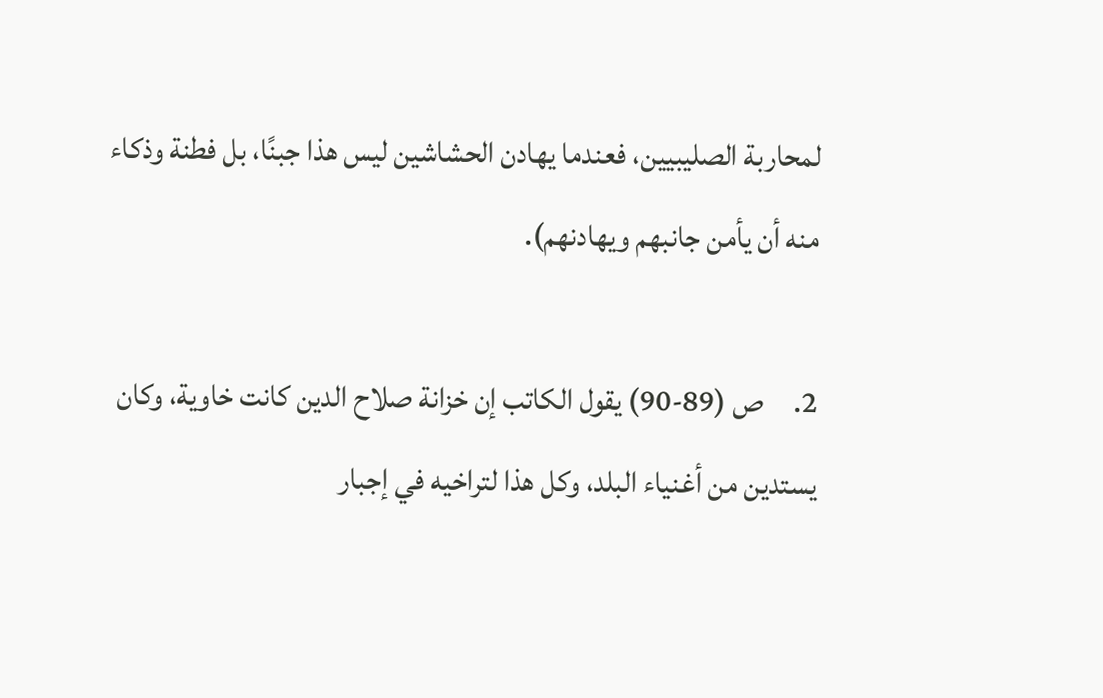لمحاربة الصليبيين، فعندما يهادن الحشاشين ليس هذا جبنًا، بل فطنة وذكاء منه أن يأمن جانبهم ويهادنهم).

2.     ص (89-90) يقول الكاتب إن خزانة صلاح الدين كانت خاوية، وكان يستدين من أغنياء البلد، وكل هذا لتراخيه في إجبار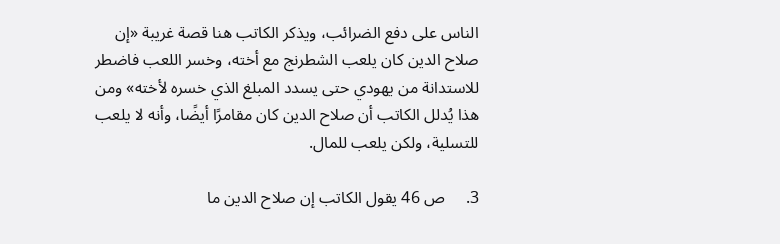الناس على دفع الضرائب، ويذكر الكاتب هنا قصة غريبة «إن صلاح الدين كان يلعب الشطرنج مع أخته، وخسر اللعب فاضطر للاستدانة من يهودي حتى يسدد المبلغ الذي خسره لأخته» ومن هذا يُدلل الكاتب أن صلاح الدين كان مقامرًا أيضًا، وأنه لا يلعب للتسلية، ولكن يلعب للمال.

3.     ص 46 يقول الكاتب إن صلاح الدين ما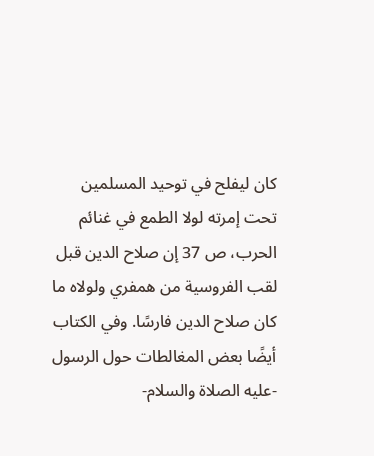كان ليفلح في توحيد المسلمين تحت إمرته لولا الطمع في غنائم الحرب، ص 37 إن صلاح الدين قبل لقب الفروسية من همفري ولولاه ما كان صلاح الدين فارسًا. وفي الكتاب أيضًا بعض المغالطات حول الرسول -عليه الصلاة والسلام-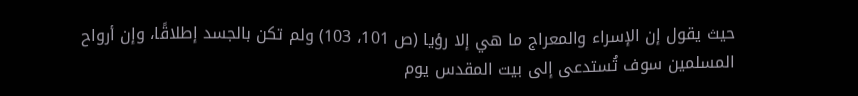حيث يقول إن الإسراء والمعراج ما هي إلا رؤيا (ص 101، 103) ولم تكن بالجسد إطلاقًا، وإن أرواح المسلمين سوف تُستدعى إلى بيت المقدس يوم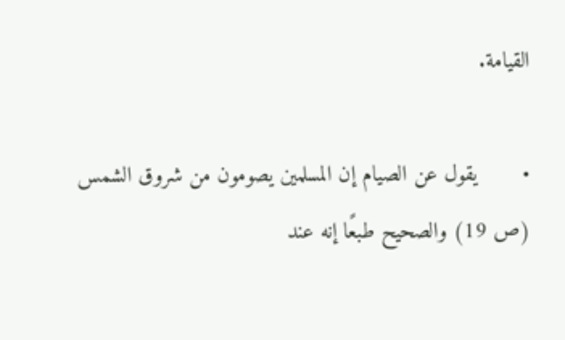القيامة.

•       يقول عن الصيام إن المسلمين يصومون من شروق الشمس (ص 19) والصحيح طبعًا إنه عند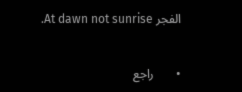الفجر At dawn not sunrise.

•       راجع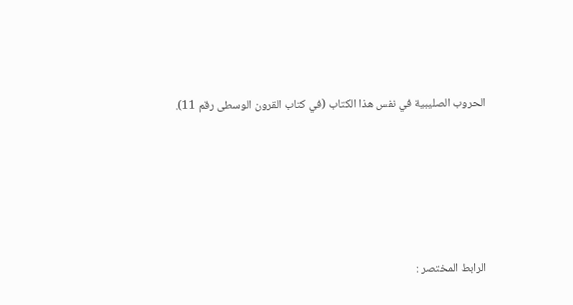الحروب الصليبية في نفس هذا الكتاب (في كتاب القرون الوسطى رقم 11).





الرابط المختصر :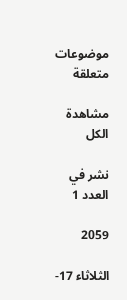موضوعات متعلقة

مشاهدة الكل

نشر في العدد 1

2059

الثلاثاء 17-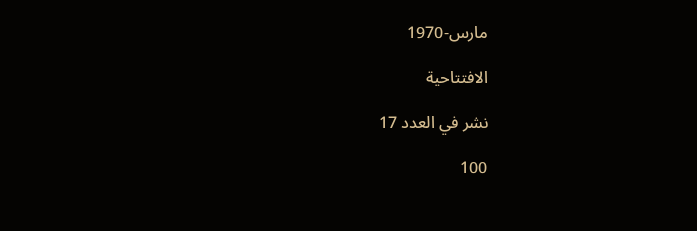مارس-1970

الافتتاحية

نشر في العدد 17

100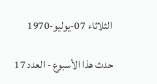الثلاثاء 07-يوليو-1970

حدث هذا الأسبوع - العدد 17